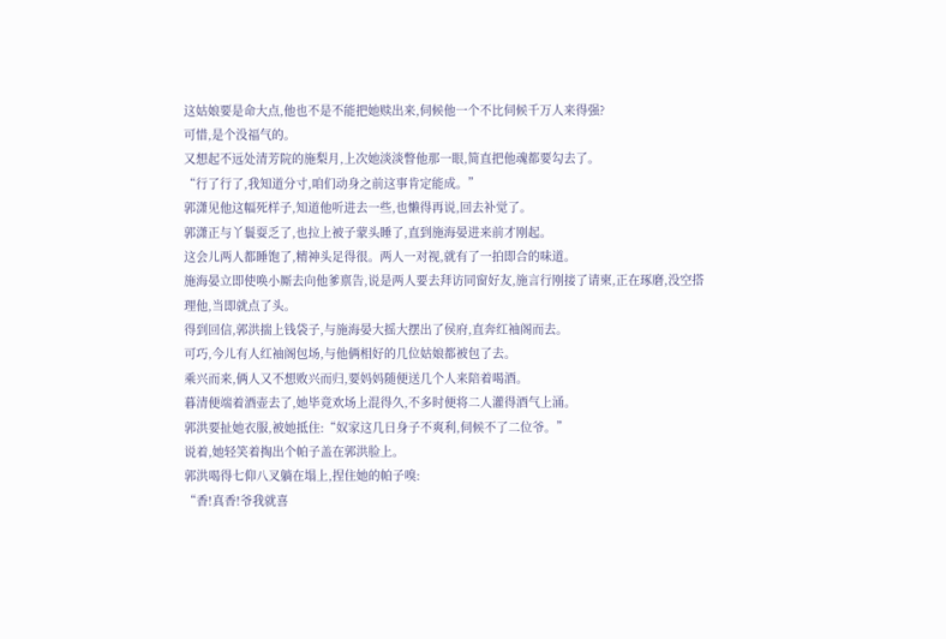这姑娘要是命大点,他也不是不能把她赎出来,伺候他一个不比伺候千万人来得强?
可惜,是个没福气的。
又想起不远处清芳院的施梨月,上次她淡淡瞥他那一眼,简直把他魂都要勾去了。
“行了行了,我知道分寸,咱们动身之前这事肯定能成。”
郭潇见他这幅死样子,知道他听进去一些,也懒得再说,回去补觉了。
郭潇正与丫鬟耍乏了,也拉上被子蒙头睡了,直到施海晏进来前才刚起。
这会儿两人都睡饱了,精神头足得很。两人一对视,就有了一拍即合的味道。
施海晏立即使唤小厮去向他爹禀告,说是两人要去拜访同窗好友,施言行刚接了请柬,正在琢磨,没空搭理他,当即就点了头。
得到回信,郭洪揣上钱袋子,与施海晏大摇大摆出了侯府,直奔红袖阁而去。
可巧,今儿有人红袖阁包场,与他俩相好的几位姑娘都被包了去。
乘兴而来,俩人又不想败兴而归,要妈妈随便送几个人来陪着喝酒。
暮清便端着酒壶去了,她毕竟欢场上混得久,不多时便将二人灌得酒气上涌。
郭洪要扯她衣服,被她抵住:“奴家这几日身子不爽利,伺候不了二位爷。”
说着,她轻笑着掏出个帕子盖在郭洪脸上。
郭洪喝得七仰八叉躺在塌上,捏住她的帕子嗅:
“香!真香!爷我就喜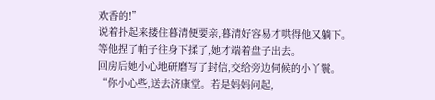欢香的!”
说着扑起来搂住暮清便要亲,暮清好容易才哄得他又躺下。
等他捏了帕子往身下揉了,她才端着盘子出去。
回房后她小心地研磨写了封信,交给旁边伺候的小丫鬟。
“你小心些,送去济康堂。若是妈妈问起,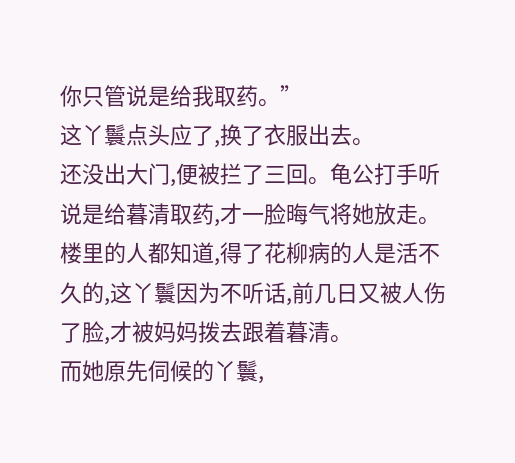你只管说是给我取药。”
这丫鬟点头应了,换了衣服出去。
还没出大门,便被拦了三回。龟公打手听说是给暮清取药,才一脸晦气将她放走。
楼里的人都知道,得了花柳病的人是活不久的,这丫鬟因为不听话,前几日又被人伤了脸,才被妈妈拨去跟着暮清。
而她原先伺候的丫鬟,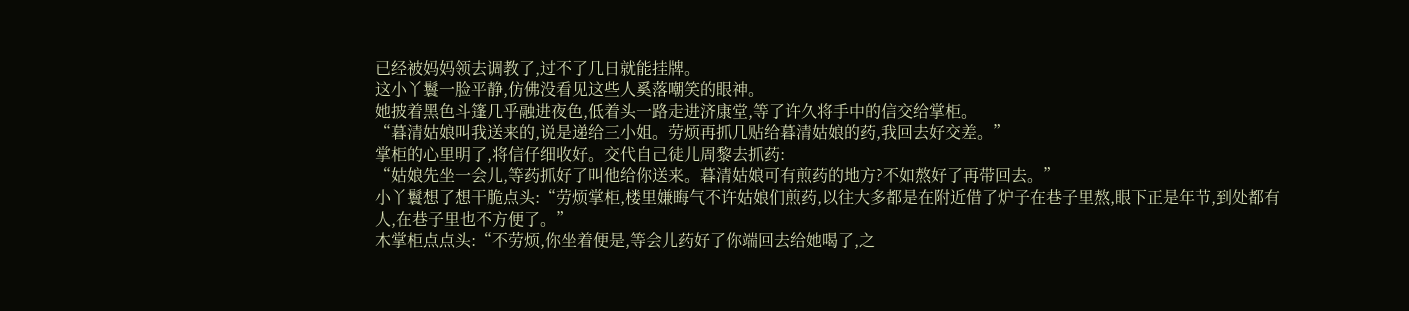已经被妈妈领去调教了,过不了几日就能挂牌。
这小丫鬟一脸平静,仿佛没看见这些人奚落嘲笑的眼神。
她披着黑色斗篷几乎融进夜色,低着头一路走进济康堂,等了许久将手中的信交给掌柜。
“暮清姑娘叫我送来的,说是递给三小姐。劳烦再抓几贴给暮清姑娘的药,我回去好交差。”
掌柜的心里明了,将信仔细收好。交代自己徒儿周黎去抓药:
“姑娘先坐一会儿,等药抓好了叫他给你送来。暮清姑娘可有煎药的地方?不如熬好了再带回去。”
小丫鬟想了想干脆点头:“劳烦掌柜,楼里嫌晦气不许姑娘们煎药,以往大多都是在附近借了炉子在巷子里熬,眼下正是年节,到处都有人,在巷子里也不方便了。”
木掌柜点点头:“不劳烦,你坐着便是,等会儿药好了你端回去给她喝了,之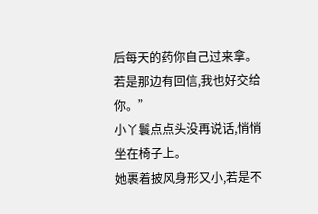后每天的药你自己过来拿。若是那边有回信,我也好交给你。”
小丫鬟点点头没再说话,悄悄坐在椅子上。
她裹着披风身形又小,若是不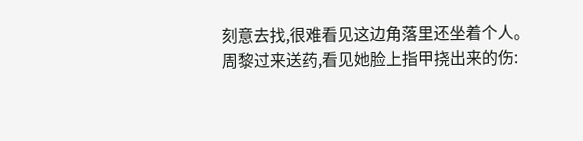刻意去找,很难看见这边角落里还坐着个人。
周黎过来送药,看见她脸上指甲挠出来的伤: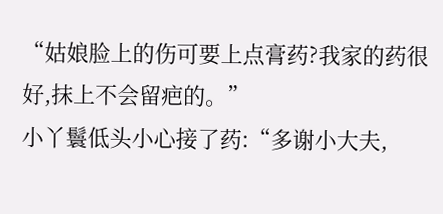“姑娘脸上的伤可要上点膏药?我家的药很好,抹上不会留疤的。”
小丫鬟低头小心接了药:“多谢小大夫,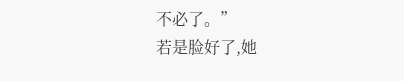不必了。”
若是脸好了,她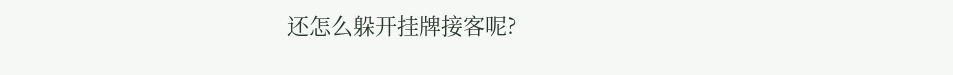还怎么躲开挂牌接客呢?